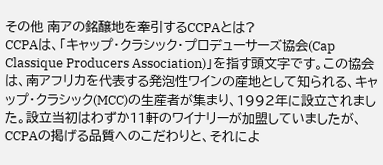その他 南アの銘醸地を牽引するCCPAとは?
CCPAは、「キャップ・クラシック・プロデューサーズ協会(Cap Classique Producers Association)」を指す頭文字です。この協会は、南アフリカを代表する発泡性ワインの産地として知られる、キャップ・クラシック(MCC)の生産者が集まり、1992年に設立されました。設立当初はわずか11軒のワイナリーが加盟していましたが、CCPAの掲げる品質へのこだわりと、それによ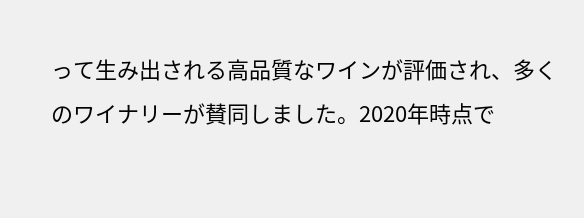って生み出される高品質なワインが評価され、多くのワイナリーが賛同しました。2020年時点で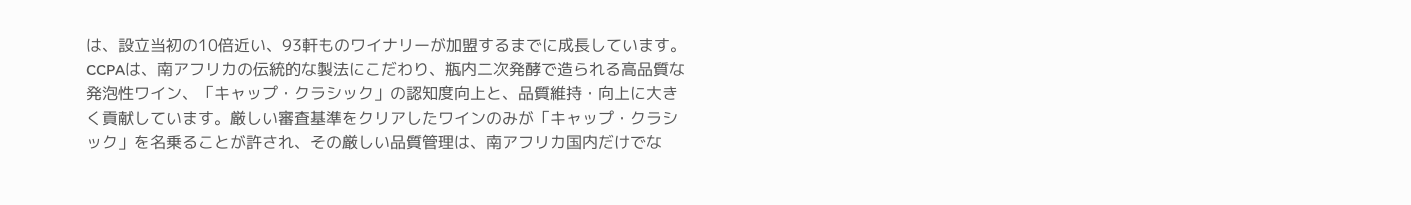は、設立当初の10倍近い、93軒ものワイナリーが加盟するまでに成長しています。CCPAは、南アフリカの伝統的な製法にこだわり、瓶内二次発酵で造られる高品質な発泡性ワイン、「キャップ・クラシック」の認知度向上と、品質維持・向上に大きく貢献しています。厳しい審査基準をクリアしたワインのみが「キャップ・クラシック」を名乗ることが許され、その厳しい品質管理は、南アフリカ国内だけでな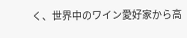く、世界中のワイン愛好家から高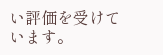い評価を受けています。